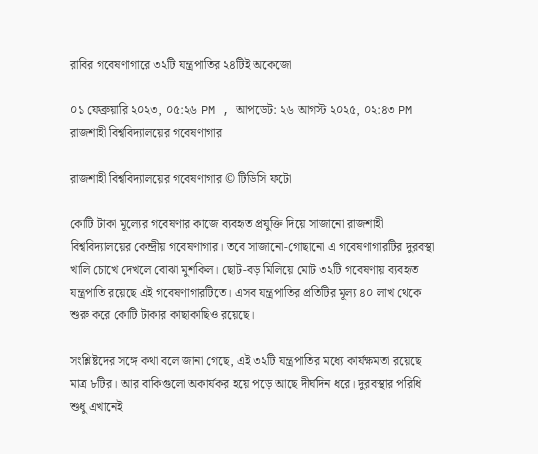রাবির গবেষণাগারে ৩২টি যন্ত্রপাতির ২৪টিই অকেজো

০১ ফেব্রুয়ারি ২০২৩, ০৫:২৬ PM , আপডেট: ২৬ আগস্ট ২০২৫, ০২:৪৩ PM
রাজশাহী বিশ্ববিদ্যালয়ের গবেষণাগার

রাজশাহী বিশ্ববিদ্যালয়ের গবেষণাগার © টিডিসি ফটো

কোটি টাকা মূল্যের গবেষণার কাজে ব্যবহৃত প্রযুক্তি দিয়ে সাজানো রাজশাহী বিশ্ববিদ্যালয়ের কেন্দ্রীয় গবেষণাগার। তবে সাজানো-গোছানো এ গবেষণাগারটির দুরবস্থা খালি চোখে দেখলে বোঝা মুশকিল। ছোট-বড় মিলিয়ে মোট ৩২টি গবেষণায় ব্যবহৃত যন্ত্রপাতি রয়েছে এই গবেষণাগারটিতে। এসব যন্ত্রপাতির প্রতিটির মূল্য ৪০ লাখ থেকে শুরু করে কোটি টাকার কাছাকাছিও রয়েছে।

সংশ্লিষ্টদের সঙ্গে কথা বলে জানা গেছে, এই ৩২টি যন্ত্রপাতির মধ্যে কার্যক্ষমতা রয়েছে মাত্র ৮টির। আর বাকিগুলো অকার্যকর হয়ে পড়ে আছে দীর্ঘদিন ধরে। দুরবস্থার পরিধি শুধু এখানেই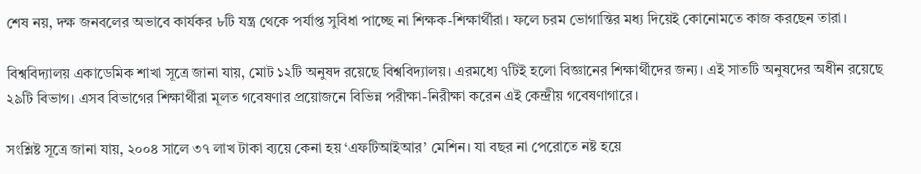শেষ নয়, দক্ষ জনবলের অভাবে কার্যকর ৮টি যন্ত্র থেকে পর্যাপ্ত সুবিধা পাচ্ছে না শিক্ষক-শিক্ষার্থীরা। ফলে চরম ভোগান্তির মধ্য দিয়েই কোনোমতে কাজ করছেন তারা।

বিশ্ববিদ্যালয় একাডেমিক শাখা সূত্রে জানা যায়, মোট ১২টি অনুষদ রয়েছে বিশ্ববিদ্যালয়। এরমধ্যে ৭টিই হলো বিজ্ঞানের শিক্ষার্থীদের জন্য। এই সাতটি অনুষদের অধীন রয়েছে ২৯টি বিভাগ। এসব বিভাগের শিক্ষার্থীরা মূলত গবেষণার প্রয়োজনে বিভিন্ন পরীক্ষা-নিরীক্ষা করেন এই কেন্দ্রীয় গবেষণাগারে।

সংশ্লিষ্ট সূত্রে জানা যায়, ২০০৪ সালে ৩৭ লাখ টাকা ব্যয়ে কেনা হয় ‘এফটিআইআর’ মেশিন। যা বছর না পেরোতে নষ্ট হয়ে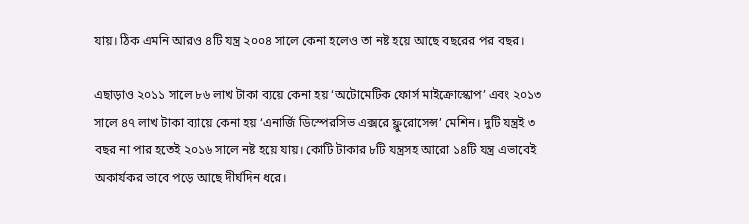যায়। ঠিক এমনি আরও ৪টি যন্ত্র ২০০৪ সালে কেনা হলেও তা নষ্ট হয়ে আছে বছরের পর বছর।

এছাড়াও ২০১১ সালে ৮৬ লাখ টাকা ব্যয়ে কেনা হয় ‘অটোমেটিক ফোর্স মাইক্রোস্কোপ’ এবং ২০১৩ সালে ৪৭ লাখ টাকা ব্যায়ে কেনা হয় ‘এনার্জি ডিস্পেরসিভ এক্সরে ফ্লুরোসেন্স’ মেশিন। দুটি যন্ত্রই ৩ বছর না পার হতেই ২০১৬ সালে নষ্ট হয়ে যায়। কোটি টাকার ৮টি যন্ত্রসহ আরো ১৪টি যন্ত্র এভাবেই অকার্যকর ভাবে পড়ে আছে দীর্ঘদিন ধরে।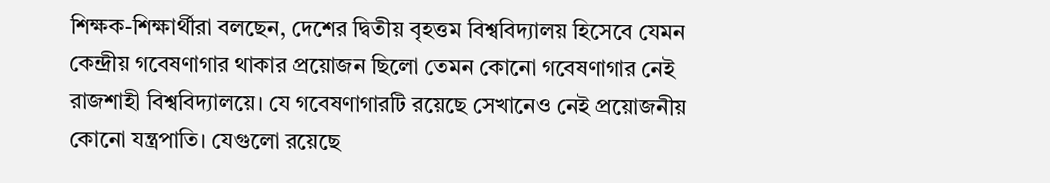শিক্ষক-শিক্ষার্থীরা বলছেন, দেশের দ্বিতীয় বৃহত্তম বিশ্ববিদ্যালয় হিসেবে যেমন কেন্দ্রীয় গবেষণাগার থাকার প্রয়োজন ছিলো তেমন কোনো গবেষণাগার নেই রাজশাহী বিশ্ববিদ্যালয়ে। যে গবেষণাগারটি রয়েছে সেখানেও নেই প্রয়োজনীয় কোনো যন্ত্রপাতি। যেগুলো রয়েছে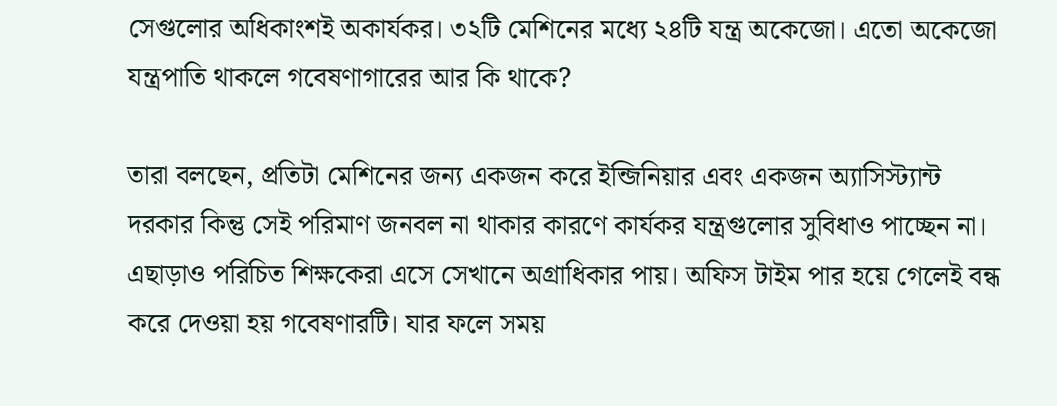সেগুলোর অধিকাংশই অকার্যকর। ৩২টি মেশিনের মধ্যে ২৪টি যন্ত্র অকেজো। এতো অকেজো যন্ত্রপাতি থাকলে গবেষণাগারের আর কি থাকে?

তারা বলছেন, প্রতিটা মেশিনের জন্য একজন করে ইন্জিনিয়ার এবং একজন অ্যাসিস্ট্যান্ট দরকার কিন্তু সেই পরিমাণ জনবল না থাকার কারণে কার্যকর যন্ত্রগুলোর সুবিধাও পাচ্ছেন না। এছাড়াও পরিচিত শিক্ষকেরা এসে সেখানে অগ্রাধিকার পায়। অফিস টাইম পার হয়ে গেলেই বন্ধ করে দেওয়া হয় গবেষণারটি। যার ফলে সময়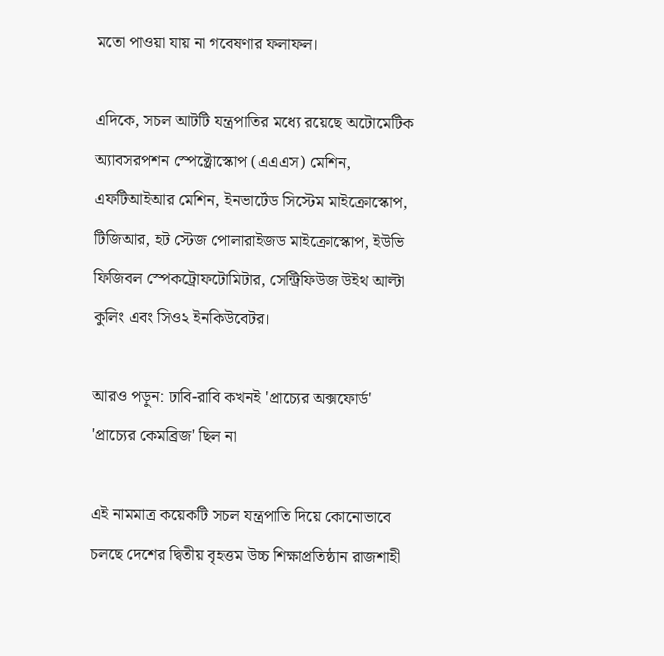মতো পাওয়া যায় না গবেষণার ফলাফল।

এদিকে, সচল আটটি যন্ত্রপাতির মধ্যে রয়েছে অটোমেটিক অ্যাবসরপশন স্পেক্ট্রোস্কোপ (এএএস) মেশিন, এফটিআইআর মেশিন, ইনভার্টেড সিস্টেম মাইক্রোস্কোপ, টিজিআর, হট স্টেজ পোলারাইজড মাইক্রোস্কোপ, ইউভি ফিজিবল স্পেকট্রোফটোমিটার, সেন্ট্রিফিউজ উইথ আল্টা কুলিং এবং সিও২ ইনকিউবেটর।

আরও পড়ুন: ঢাবি-রাবি কখনই 'প্রাচ্যের অক্সফোর্ড' 'প্রাচ্যের কেমব্রিজ' ছিল না

এই নামমাত্র কয়েকটি সচল যন্ত্রপাতি দিয়ে কোনোভাবে চলছে দেশের দ্বিতীয় বৃহত্তম উচ্চ শিক্ষাপ্রতিষ্ঠান রাজশাহী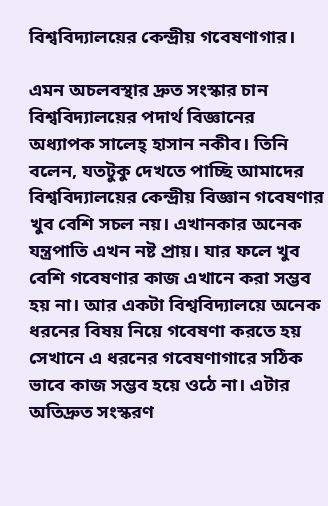বিশ্ববিদ্যালয়ের কেন্দ্রীয় গবেষণাগার।

এমন অচলবস্থার দ্রুত সংস্কার চান বিশ্ববিদ্যালয়ের পদার্থ বিজ্ঞানের অধ্যাপক সালেহ্ হাসান নকীব। তিনি বলেন, যতটুকু দেখতে পাচ্ছি আমাদের বিশ্ববিদ্যালয়ের কেন্দ্রীয় বিজ্ঞান গবেষণার খুব বেশি সচল নয়। এখানকার অনেক যন্ত্রপাতি এখন নষ্ট প্রায়। যার ফলে খুব বেশি গবেষণার কাজ এখানে করা সম্ভব হয় না। আর একটা বিশ্ববিদ্যালয়ে অনেক ধরনের বিষয় নিয়ে গবেষণা করতে হয় সেখানে এ ধরনের গবেষণাগারে সঠিক ভাবে কাজ সম্ভব হয়ে ওঠে না। এটার অতিদ্রুত সংস্করণ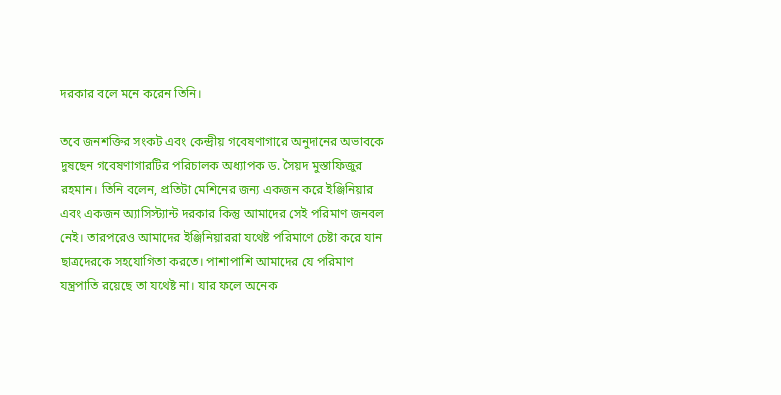দরকার বলে মনে করেন তিনি।

তবে জনশক্তির সংকট এবং কেন্দ্রীয় গবেষণাগারে অনুদানের অভাবকে দুষছেন গবেষণাগারটির পরিচালক অধ্যাপক ড. সৈয়দ মুস্তাফিজুর রহমান। তিনি বলেন, প্রতিটা মেশিনের জন্য একজন করে ইঞ্জিনিয়ার এবং একজন অ্যাসিস্ট্যান্ট দরকার কিন্তু আমাদের সেই পরিমাণ জনবল নেই। তারপরেও আমাদের ইঞ্জিনিয়াররা যথেষ্ট পরিমাণে চেষ্টা করে যান ছাত্রদেরকে সহযোগিতা করতে। পাশাপাশি আমাদের যে পরিমাণ যন্ত্রপাতি রয়েছে তা যথেষ্ট না। যার ফলে অনেক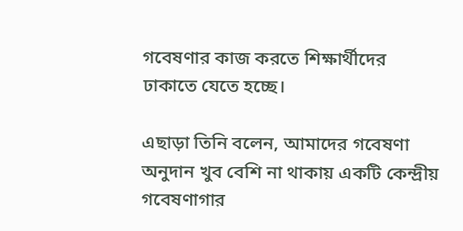গবেষণার কাজ করতে শিক্ষার্থীদের ঢাকাতে যেতে হচ্ছে।

এছাড়া তিনি বলেন, আমাদের গবেষণা অনুদান খুব বেশি না থাকায় একটি কেন্দ্রীয় গবেষণাগার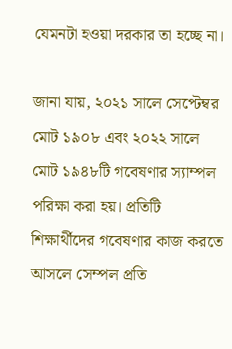যেমনটা হওয়া দরকার তা হচ্ছে না।

জানা যায়, ২০২১ সালে সেপ্টেম্বর মোট ১৯০৮ এবং ২০২২ সালে মোট ১৯৪৮টি গবেষণার স্যাম্পল পরিক্ষা করা হয়। প্রতিটি শিক্ষার্থীদের গবেষণার কাজ করতে আসলে সেম্পল প্রতি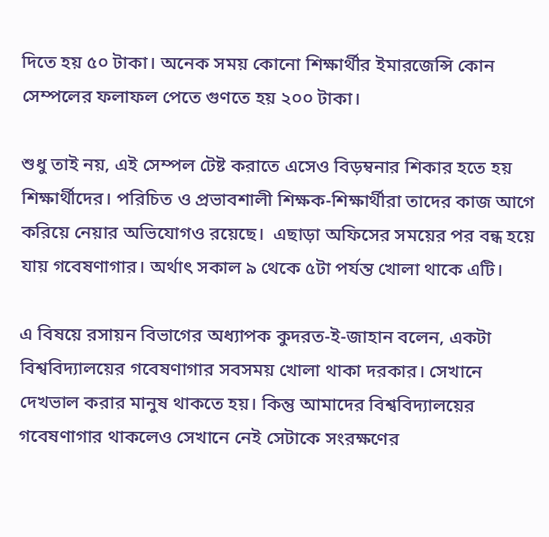দিতে হয় ৫০ টাকা। অনেক সময় কোনো শিক্ষার্থীর ইমারজেন্সি কোন সেম্পলের ফলাফল পেতে গুণতে হয় ২০০ টাকা।

শুধু তাই নয়, এই সেম্পল টেষ্ট করাতে এসেও বিড়ম্বনার শিকার হতে হয় শিক্ষার্থীদের। পরিচিত ও প্রভাবশালী শিক্ষক-শিক্ষার্থীরা তাদের কাজ আগে করিয়ে নেয়ার অভিযোগও রয়েছে।  এছাড়া অফিসের সময়ের পর বন্ধ হয়ে যায় গবেষণাগার। অর্থাৎ সকাল ৯ থেকে ৫টা পর্যন্ত খোলা থাকে এটি।

এ বিষয়ে রসায়ন বিভাগের অধ্যাপক কুদরত-ই-জাহান বলেন, একটা বিশ্ববিদ্যালয়ের গবেষণাগার সবসময় খোলা থাকা দরকার। সেখানে দেখভাল করার মানুষ থাকতে হয়। কিন্তু আমাদের বিশ্ববিদ্যালয়ের গবেষণাগার থাকলেও সেখানে নেই সেটাকে সংরক্ষণের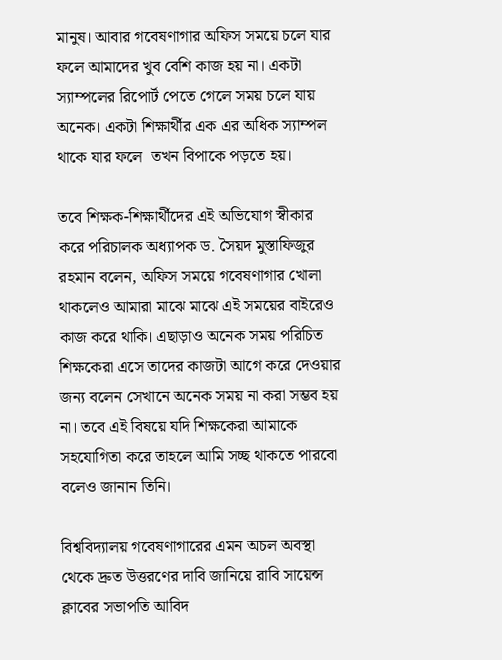মানুষ। আবার গবেষণাগার অফিস সময়ে চলে যার ফলে আমাদের খুব বেশি কাজ হয় না। একটা স্যাম্পলের রিপোর্ট পেতে গেলে সময় চলে যায় অনেক। একটা শিক্ষার্থীর এক এর অধিক স্যাম্পল থাকে যার ফলে  তখন বিপাকে পড়তে হয়।

তবে শিক্ষক-শিক্ষার্থীদের এই অভিযোগ স্বীকার করে পরিচালক অধ্যাপক ড. সৈয়দ মুস্তাফিজুর রহমান বলেন, অফিস সময়ে গবেষণাগার খোলা থাকলেও আমারা মাঝে মাঝে এই সময়ের বাইরেও কাজ করে থাকি। এছাড়াও অনেক সময় পরিচিত শিক্ষকেরা এসে তাদের কাজটা আগে করে দেওয়ার জন্য বলেন সেখানে অনেক সময় না করা সম্ভব হয় না। তবে এই বিষয়ে যদি শিক্ষকেরা আমাকে সহযোগিতা করে তাহলে আমি সচ্ছ থাকতে পারবো বলেও জানান তিনি।

বিশ্ববিদ্যালয় গবেষণাগারের এমন অচল অবস্থা থেকে দ্রুত উত্তরণের দাবি জানিয়ে রাবি সায়েন্স ক্লাবের সভাপতি আবিদ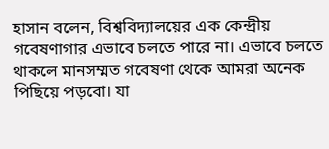হাসান বলেন, বিশ্ববিদ্যালয়ের এক কেন্দ্রীয় গবেষণাগার এভাবে চলতে পারে না। এভাবে চলতে থাকলে মানসম্মত গবেষণা থেকে আমরা অনেক পিছিয়ে পড়বো। যা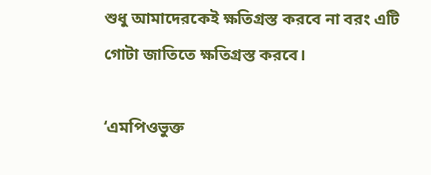শুধু আমাদেরকেই ক্ষতিগ্রস্ত করবে না বরং এটি গোটা জাতিতে ক্ষতিগ্রস্ত করবে।

‘এমপিওভুক্ত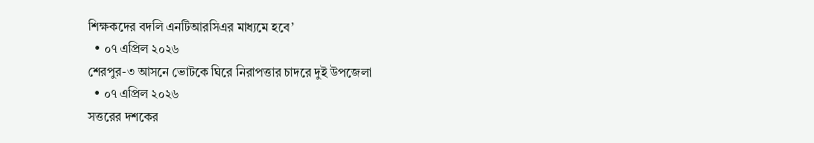শিক্ষকদের বদলি এনটিআরসিএর মাধ্যমে হবে’
  • ০৭ এপ্রিল ২০২৬
শেরপুর-৩ আসনে ভোটকে ঘিরে নিরাপত্তার চাদরে দুই উপজেলা
  • ০৭ এপ্রিল ২০২৬
সত্তরের দশকের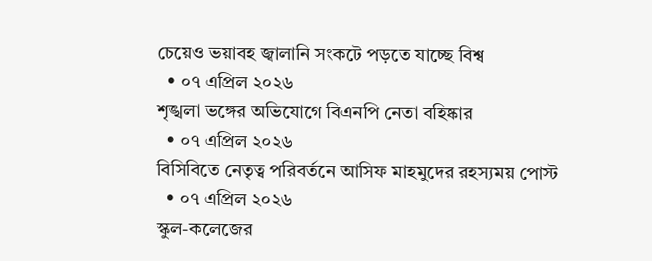চেয়েও ভয়াবহ জ্বালানি সংকটে পড়তে যাচ্ছে বিশ্ব
  • ০৭ এপ্রিল ২০২৬
শৃঙ্খলা ভঙ্গের অভিযোগে বিএনপি নেতা বহিষ্কার
  • ০৭ এপ্রিল ২০২৬
বিসিবিতে নেতৃত্ব পরিবর্তনে আসিফ মাহমুদের রহস্যময় পোস্ট
  • ০৭ এপ্রিল ২০২৬
স্কুল-কলেজের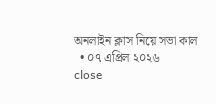অনলাইন ক্লাস নিয়ে সভা কাল
  • ০৭ এপ্রিল ২০২৬
close